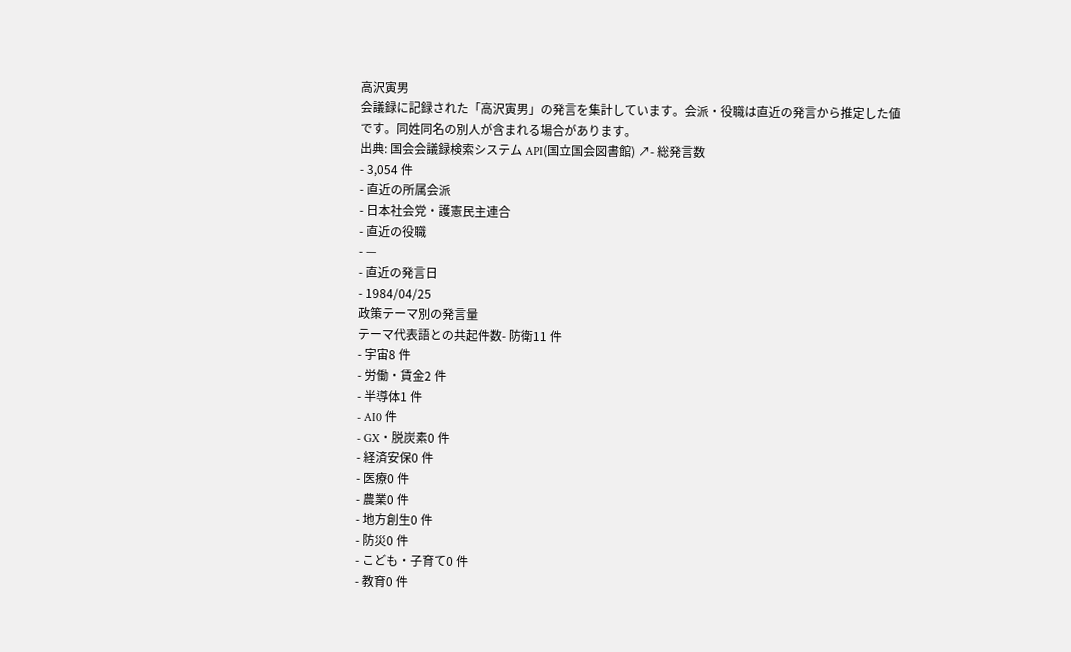高沢寅男
会議録に記録された「高沢寅男」の発言を集計しています。会派・役職は直近の発言から推定した値です。同姓同名の別人が含まれる場合があります。
出典: 国会会議録検索システム API(国立国会図書館) ↗- 総発言数
- 3,054 件
- 直近の所属会派
- 日本社会党・護憲民主連合
- 直近の役職
- —
- 直近の発言日
- 1984/04/25
政策テーマ別の発言量
テーマ代表語との共起件数- 防衛11 件
- 宇宙8 件
- 労働・賃金2 件
- 半導体1 件
- AI0 件
- GX・脱炭素0 件
- 経済安保0 件
- 医療0 件
- 農業0 件
- 地方創生0 件
- 防災0 件
- こども・子育て0 件
- 教育0 件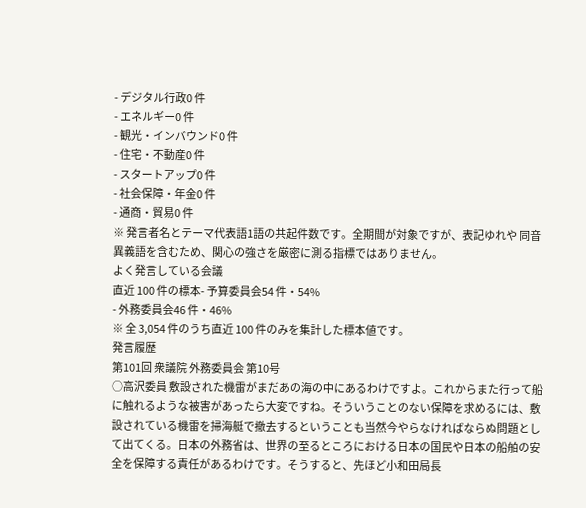- デジタル行政0 件
- エネルギー0 件
- 観光・インバウンド0 件
- 住宅・不動産0 件
- スタートアップ0 件
- 社会保障・年金0 件
- 通商・貿易0 件
※ 発言者名とテーマ代表語1語の共起件数です。全期間が対象ですが、表記ゆれや 同音異義語を含むため、関心の強さを厳密に測る指標ではありません。
よく発言している会議
直近 100 件の標本- 予算委員会54 件・54%
- 外務委員会46 件・46%
※ 全 3,054 件のうち直近 100 件のみを集計した標本値です。
発言履歴
第101回 衆議院 外務委員会 第10号
○高沢委員 敷設された機雷がまだあの海の中にあるわけですよ。これからまた行って船に触れるような被害があったら大変ですね。そういうことのない保障を求めるには、敷設されている機雷を掃海艇で撤去するということも当然今やらなければならぬ問題として出てくる。日本の外務省は、世界の至るところにおける日本の国民や日本の船舶の安全を保障する責任があるわけです。そうすると、先ほど小和田局長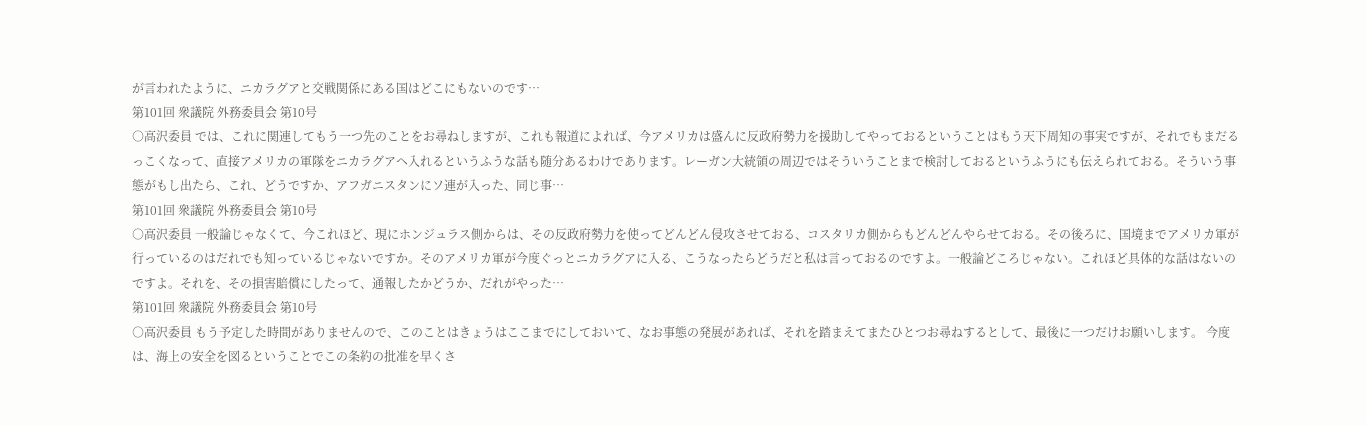が言われたように、ニカラグアと交戦関係にある国はどこにもないのです…
第101回 衆議院 外務委員会 第10号
○高沢委員 では、これに関連してもう一つ先のことをお尋ねしますが、これも報道によれば、今アメリカは盛んに反政府勢力を援助してやっておるということはもう天下周知の事実ですが、それでもまだるっこくなって、直接アメリカの軍隊をニカラグアヘ入れるというふうな話も随分あるわけであります。レーガン大統領の周辺ではそういうことまで検討しておるというふうにも伝えられておる。そういう事態がもし出たら、これ、どうですか、アフガニスタンにソ連が入った、同じ事…
第101回 衆議院 外務委員会 第10号
○高沢委員 一般論じゃなくて、今これほど、現にホンジュラス側からは、その反政府勢力を使ってどんどん侵攻させておる、コスタリカ側からもどんどんやらせておる。その後ろに、国境までアメリカ軍が行っているのはだれでも知っているじゃないですか。そのアメリカ軍が今度ぐっとニカラグアに入る、こうなったらどうだと私は言っておるのですよ。一般論どころじゃない。これほど具体的な話はないのですよ。それを、その損害賠償にしたって、通報したかどうか、だれがやった…
第101回 衆議院 外務委員会 第10号
○高沢委員 もう予定した時間がありませんので、このことはきょうはここまでにしておいて、なお事態の発展があれば、それを踏まえてまたひとつお尋ねするとして、最後に一つだけお願いします。 今度は、海上の安全を図るということでこの条約の批准を早くさ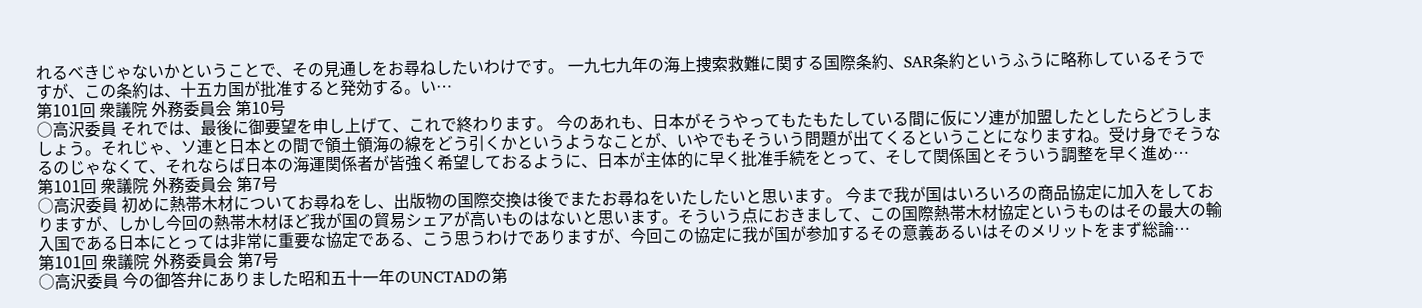れるべきじゃないかということで、その見通しをお尋ねしたいわけです。 一九七九年の海上捜索救難に関する国際条約、SAR条約というふうに略称しているそうですが、この条約は、十五カ国が批准すると発効する。い…
第101回 衆議院 外務委員会 第10号
○高沢委員 それでは、最後に御要望を申し上げて、これで終わります。 今のあれも、日本がそうやってもたもたしている間に仮にソ連が加盟したとしたらどうしましょう。それじゃ、ソ連と日本との間で領土領海の線をどう引くかというようなことが、いやでもそういう問題が出てくるということになりますね。受け身でそうなるのじゃなくて、それならば日本の海運関係者が皆強く希望しておるように、日本が主体的に早く批准手続をとって、そして関係国とそういう調整を早く進め…
第101回 衆議院 外務委員会 第7号
○高沢委員 初めに熱帯木材についてお尋ねをし、出版物の国際交換は後でまたお尋ねをいたしたいと思います。 今まで我が国はいろいろの商品協定に加入をしておりますが、しかし今回の熱帯木材ほど我が国の貿易シェアが高いものはないと思います。そういう点におきまして、この国際熱帯木材協定というものはその最大の輸入国である日本にとっては非常に重要な協定である、こう思うわけでありますが、今回この協定に我が国が参加するその意義あるいはそのメリットをまず総論…
第101回 衆議院 外務委員会 第7号
○高沢委員 今の御答弁にありました昭和五十一年のUNCTADの第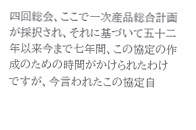四回総会、ここで一次産品総合計画が採択され、それに基づいて五十二年以来今まで七年間、この協定の作成のための時間がかけられたわけですが、今言われたこの協定自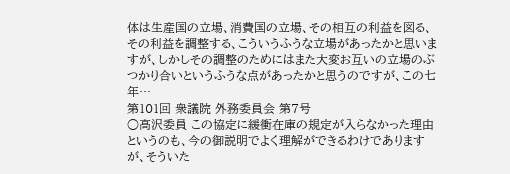体は生産国の立場、消費国の立場、その相互の利益を図る、その利益を調整する、こういうふうな立場があったかと思いますが、しかしその調整のためにはまた大変お互いの立場のぶつかり合いというふうな点があったかと思うのですが、この七年…
第101回 衆議院 外務委員会 第7号
○高沢委員 この協定に緩衝在庫の規定が入らなかった理由というのも、今の御説明でよく理解ができるわけでありますが、そういた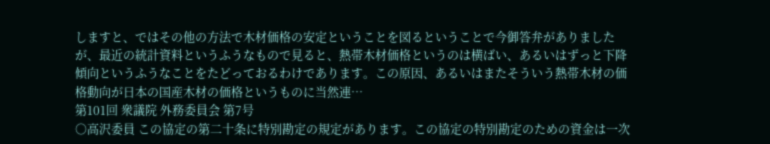しますと、ではその他の方法で木材価格の安定ということを図るということで今御答弁がありましたが、最近の統計資料というふうなもので見ると、熱帯木材価格というのは横ばい、あるいはずっと下降傾向というふうなことをたどっておるわけであります。この原因、あるいはまたそういう熱帯木材の価格動向が日本の国産木材の価格というものに当然連…
第101回 衆議院 外務委員会 第7号
○高沢委員 この協定の第二十条に特別勘定の規定があります。この協定の特別勘定のための資金は一次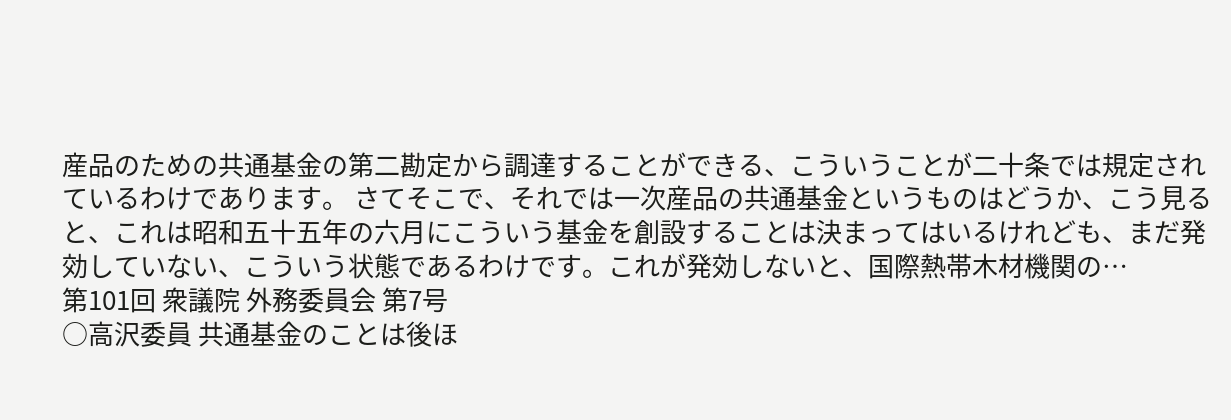産品のための共通基金の第二勘定から調達することができる、こういうことが二十条では規定されているわけであります。 さてそこで、それでは一次産品の共通基金というものはどうか、こう見ると、これは昭和五十五年の六月にこういう基金を創設することは決まってはいるけれども、まだ発効していない、こういう状態であるわけです。これが発効しないと、国際熱帯木材機関の…
第101回 衆議院 外務委員会 第7号
○高沢委員 共通基金のことは後ほ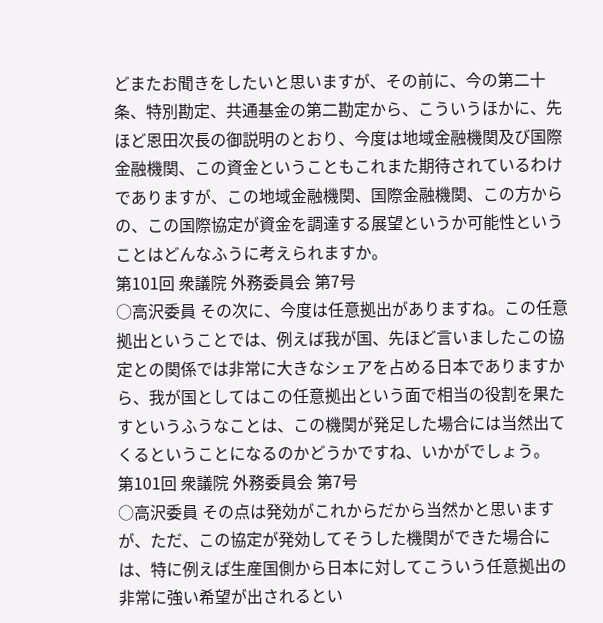どまたお聞きをしたいと思いますが、その前に、今の第二十条、特別勘定、共通基金の第二勘定から、こういうほかに、先ほど恩田次長の御説明のとおり、今度は地域金融機関及び国際金融機関、この資金ということもこれまた期待されているわけでありますが、この地域金融機関、国際金融機関、この方からの、この国際協定が資金を調達する展望というか可能性ということはどんなふうに考えられますか。
第101回 衆議院 外務委員会 第7号
○高沢委員 その次に、今度は任意拠出がありますね。この任意拠出ということでは、例えば我が国、先ほど言いましたこの協定との関係では非常に大きなシェアを占める日本でありますから、我が国としてはこの任意拠出という面で相当の役割を果たすというふうなことは、この機関が発足した場合には当然出てくるということになるのかどうかですね、いかがでしょう。
第101回 衆議院 外務委員会 第7号
○高沢委員 その点は発効がこれからだから当然かと思いますが、ただ、この協定が発効してそうした機関ができた場合には、特に例えば生産国側から日本に対してこういう任意拠出の非常に強い希望が出されるとい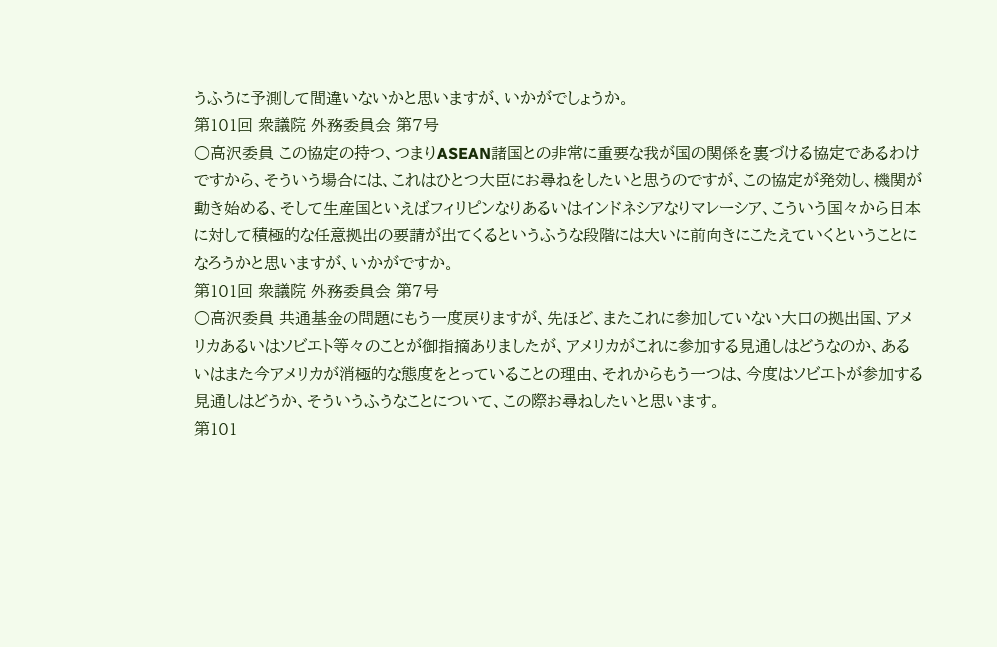うふうに予測して間違いないかと思いますが、いかがでしょうか。
第101回 衆議院 外務委員会 第7号
○高沢委員 この協定の持つ、つまりASEAN諸国との非常に重要な我が国の関係を裏づける協定であるわけですから、そういう場合には、これはひとつ大臣にお尋ねをしたいと思うのですが、この協定が発効し、機関が動き始める、そして生産国といえばフィリピンなりあるいはインドネシアなりマレーシア、こういう国々から日本に対して積極的な任意拠出の要請が出てくるというふうな段階には大いに前向きにこたえていくということになろうかと思いますが、いかがですか。
第101回 衆議院 外務委員会 第7号
○高沢委員 共通基金の問題にもう一度戻りますが、先ほど、またこれに参加していない大口の拠出国、アメリカあるいはソビエト等々のことが御指摘ありましたが、アメリカがこれに参加する見通しはどうなのか、あるいはまた今アメリカが消極的な態度をとっていることの理由、それからもう一つは、今度はソビエトが参加する見通しはどうか、そういうふうなことについて、この際お尋ねしたいと思います。
第101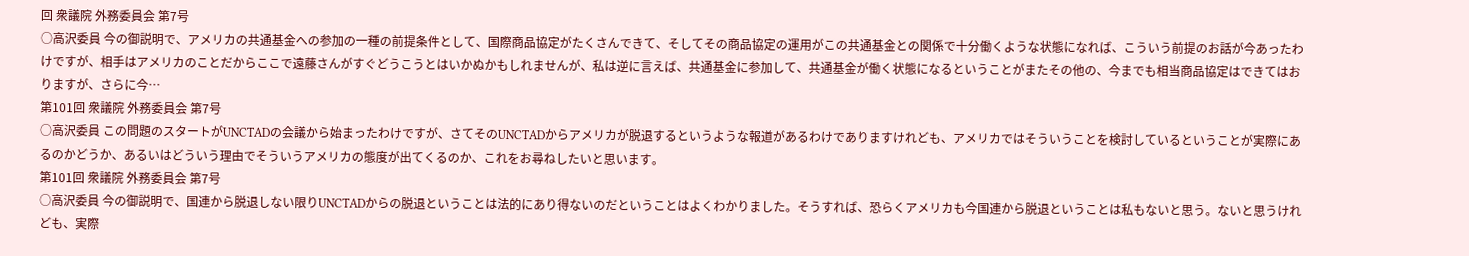回 衆議院 外務委員会 第7号
○高沢委員 今の御説明で、アメリカの共通基金への参加の一種の前提条件として、国際商品協定がたくさんできて、そしてその商品協定の運用がこの共通基金との関係で十分働くような状態になれば、こういう前提のお話が今あったわけですが、相手はアメリカのことだからここで遠藤さんがすぐどうこうとはいかぬかもしれませんが、私は逆に言えば、共通基金に参加して、共通基金が働く状態になるということがまたその他の、今までも相当商品協定はできてはおりますが、さらに今…
第101回 衆議院 外務委員会 第7号
○高沢委員 この問題のスタートがUNCTADの会議から始まったわけですが、さてそのUNCTADからアメリカが脱退するというような報道があるわけでありますけれども、アメリカではそういうことを検討しているということが実際にあるのかどうか、あるいはどういう理由でそういうアメリカの態度が出てくるのか、これをお尋ねしたいと思います。
第101回 衆議院 外務委員会 第7号
○高沢委員 今の御説明で、国連から脱退しない限りUNCTADからの脱退ということは法的にあり得ないのだということはよくわかりました。そうすれば、恐らくアメリカも今国連から脱退ということは私もないと思う。ないと思うけれども、実際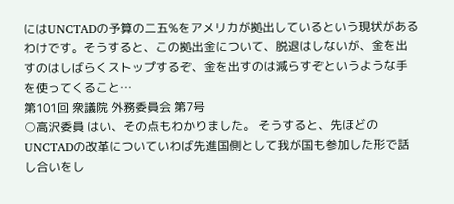にはUNCTADの予算の二五%をアメリカが拠出しているという現状があるわけです。そうすると、この拠出金について、脱退はしないが、金を出すのはしばらくストップするぞ、金を出すのは減らすぞというような手を使ってくること…
第101回 衆議院 外務委員会 第7号
○高沢委員 はい、その点もわかりました。 そうすると、先ほどのUNCTADの改革についていわば先進国側として我が国も参加した形で話し合いをし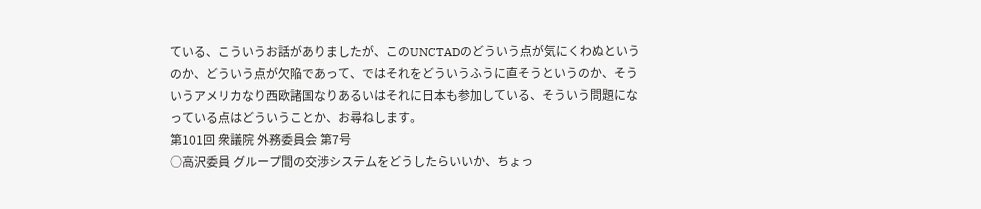ている、こういうお話がありましたが、このUNCTADのどういう点が気にくわぬというのか、どういう点が欠陥であって、ではそれをどういうふうに直そうというのか、そういうアメリカなり西欧諸国なりあるいはそれに日本も参加している、そういう問題になっている点はどういうことか、お尋ねします。
第101回 衆議院 外務委員会 第7号
○高沢委員 グループ間の交渉システムをどうしたらいいか、ちょっ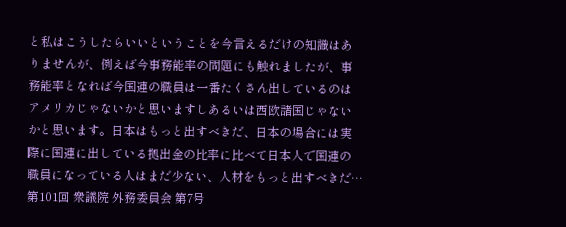と私はこうしたらいいということを今言えるだけの知識はありませんが、例えば今事務能率の問題にも触れましたが、事務能率となれば今国連の職員は一番たくさん出しているのはアメリカじゃないかと思いますしあるいは西欧諸国じゃないかと思います。日本はもっと出すべきだ、日本の場合には実際に国連に出している拠出金の比率に比べて日本人で国連の職員になっている人はまだ少ない、人材をもっと出すべきだ…
第101回 衆議院 外務委員会 第7号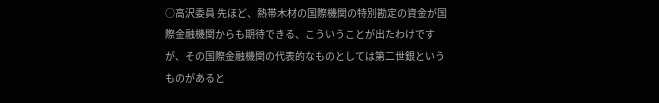○高沢委員 先ほど、熱帯木材の国際機関の特別勘定の資金が国際金融機関からも期待できる、こういうことが出たわけですが、その国際金融機関の代表的なものとしては第二世銀というものがあると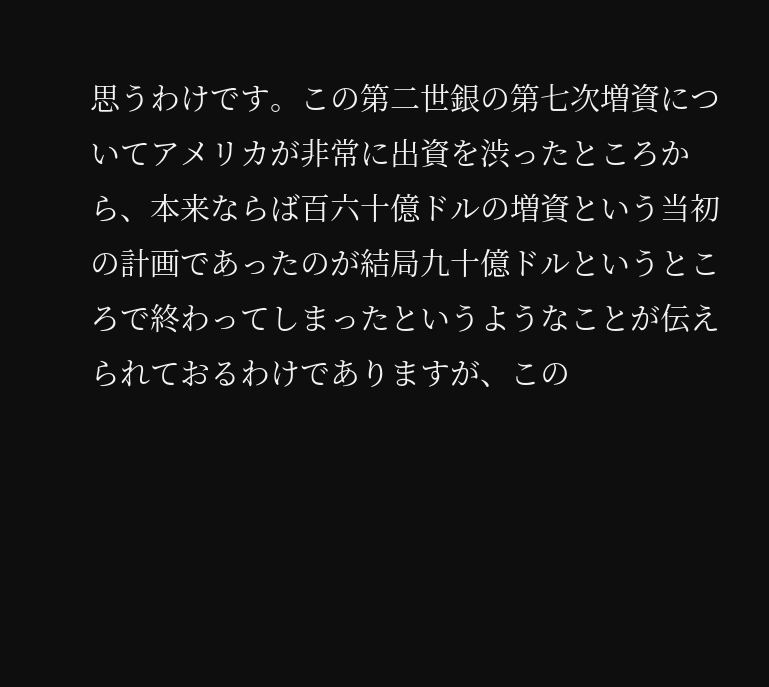思うわけです。この第二世銀の第七次増資についてアメリカが非常に出資を渋ったところから、本来ならば百六十億ドルの増資という当初の計画であったのが結局九十億ドルというところで終わってしまったというようなことが伝えられておるわけでありますが、この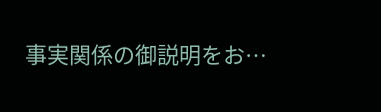事実関係の御説明をお…